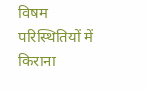विषम परिस्थितियों में किराना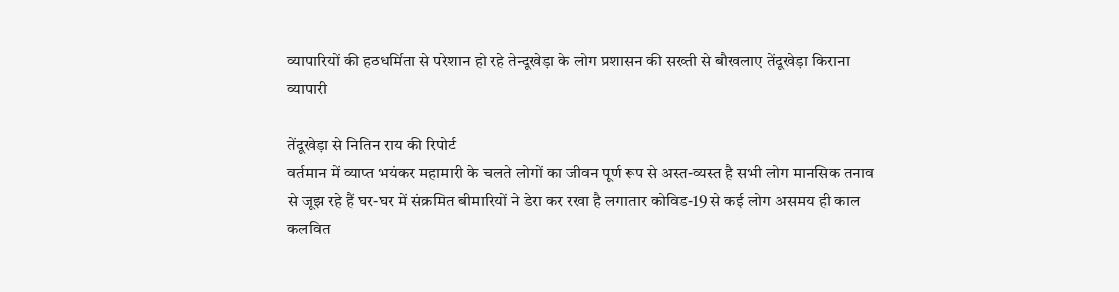व्यापारियों की हठधर्मिता से परेशान हो रहे तेन्दूखेड़ा के लोग प्रशासन की सख्ती से बौखलाए तेंदूखेड़ा किराना व्यापारी

तेंदूखेड़ा से नितिन राय की रिपोर्ट
वर्तमान में व्याप्त भयंकर महामारी के चलते लोगों का जीवन पूर्ण रूप से अस्त-व्यस्त है सभी लोग मानसिक तनाव से जूझ रहे हैं घर-घर में संक्रमित बीमारियों ने डेरा कर रखा है लगातार कोविड-19 से कई लोग असमय ही काल कलवित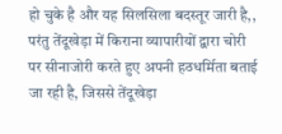हो चुके है और यह सिलसिला बदस्तूर जारी है,, परंतु तेंदूखेड़ा में किराना व्यापारीयों द्वारा चोरी पर सीनाजोरी करते हुए अपनी हठधर्मिता बताई जा रही है, जिससे तेंदूखेड़ा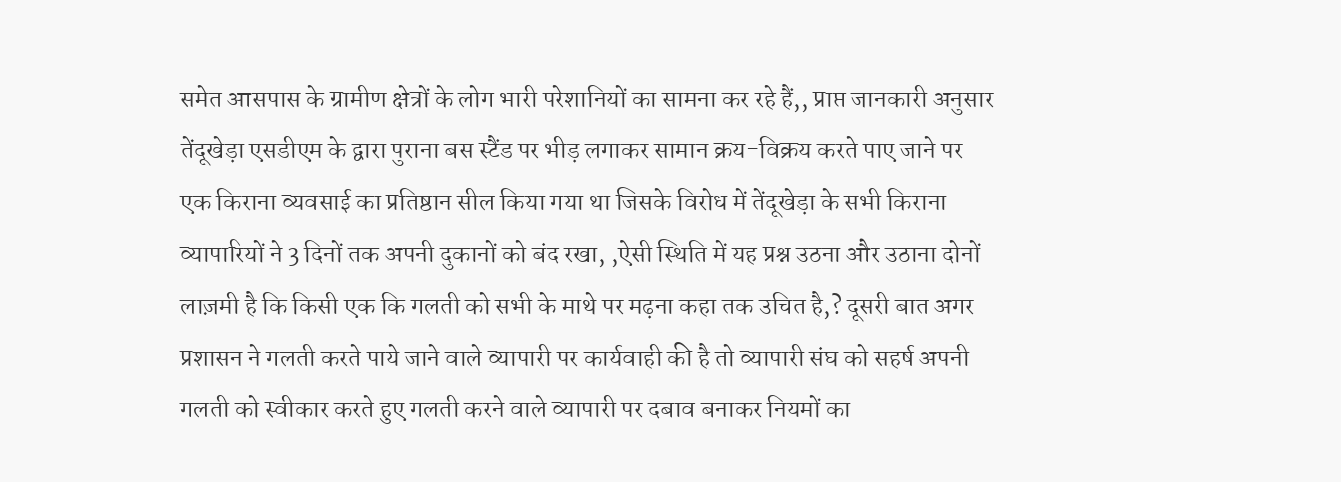समेत आसपास के ग्रामीण क्षेत्रों के लोग भारी परेशानियों का सामना कर रहे हैं,, प्राप्त जानकारी अनुसार तेंदूखेड़ा एसडीएम के द्वारा पुराना बस स्टैंड पर भीड़ लगाकर सामान क्रय-विक्रय करते पाए जाने पर एक किराना व्यवसाई का प्रतिष्ठान सील किया गया था जिसके विरोध में तेंदूखेड़ा के सभी किराना व्यापारियों ने 3 दिनों तक अपनी दुकानों को बंद रखा, ,ऐसी स्थिति में यह प्रश्न उठना और उठाना दोनों लाज़मी है कि किसी एक कि गलती को सभी के माथे पर मढ़ना कहा तक उचित है,? दूसरी बात अगर प्रशासन ने गलती करते पाये जाने वाले व्यापारी पर कार्यवाही की है तो व्यापारी संघ को सहर्ष अपनी गलती को स्वीकार करते हुए गलती करने वाले व्यापारी पर दबाव बनाकर नियमों का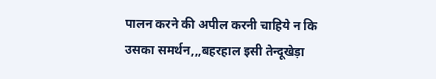पालन करने की अपील करनी चाहिये न कि उसका समर्थन,,,बहरहाल इसी तेन्दूखेड़ा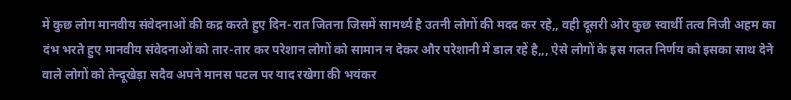में कुछ लोग मानवीय संवेदनाओं की कद्र करते हुए दिन-रात जितना जिसमें सामर्थ्य है उतनी लोगों की मदद कर रहे,, वही दूसरी ओर कुछ स्वार्थी तत्व निजी अहम का दंभ भरते हुए मानवीय संवेदनाओं को तार-तार कर परेशान लोगों को सामान न देकर और परेशानी में डाल रहें है,,, ऐसे लोगों के इस गलत निर्णय को इसका साथ देने वाले लोगों को तेन्दूखेड़ा सदैव अपने मानस पटल पर याद रखेगा की भयंकर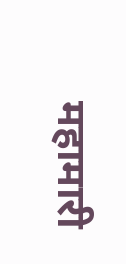महामारी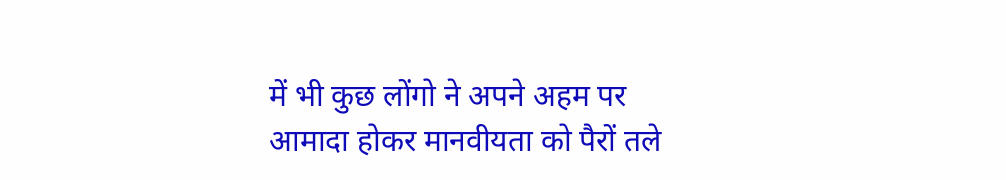में भी कुछ लोंगो ने अपने अहम पर आमादा होकर मानवीयता को पैरों तले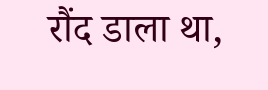रौंद डाला था,